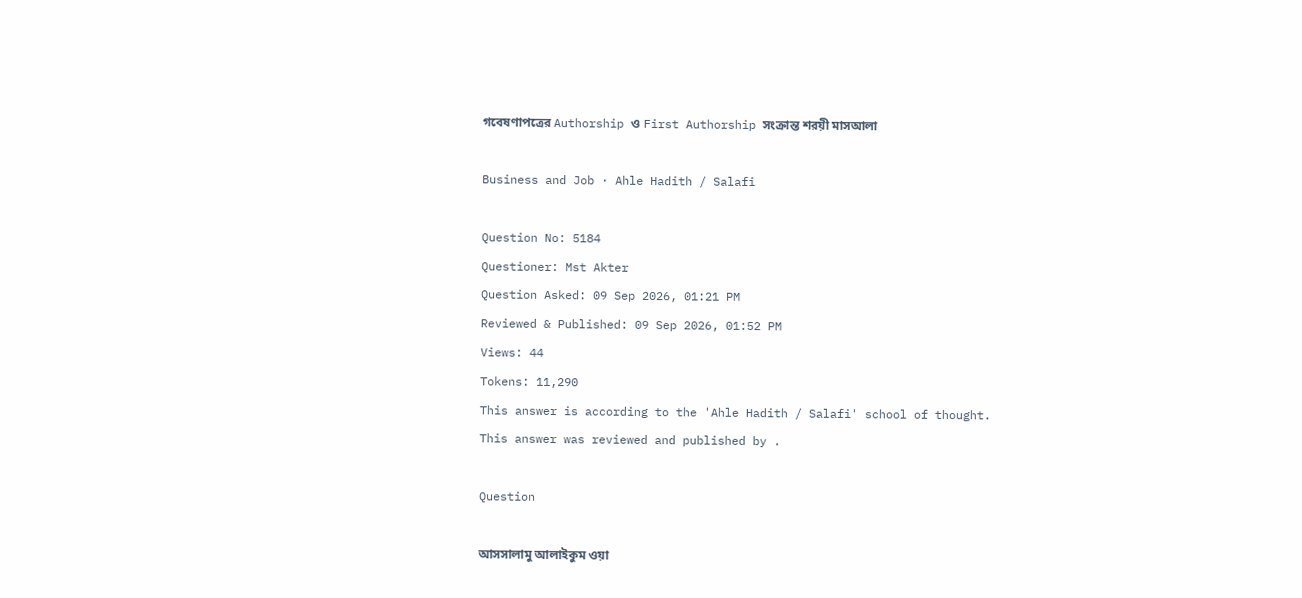গবেষণাপত্রের Authorship ও First Authorship সংক্রান্ত শরয়ী মাসআলা

Business and Job · Ahle Hadith / Salafi

Question No: 5184
Questioner: Mst Akter
Question Asked: 09 Sep 2026, 01:21 PM
Reviewed & Published: 09 Sep 2026, 01:52 PM
Views: 44
Tokens: 11,290
This answer is according to the 'Ahle Hadith / Salafi' school of thought.
This answer was reviewed and published by .

Question

আসসালামু আলাইকুম ওয়া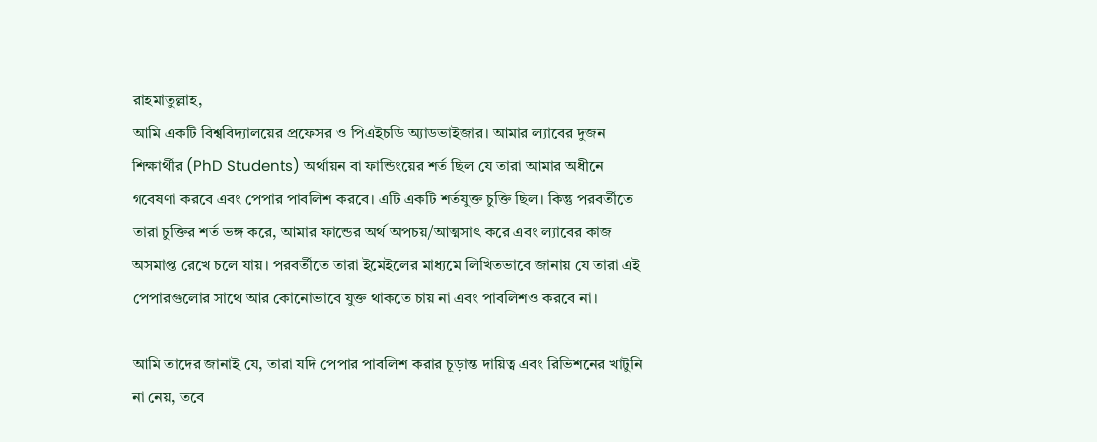রাহমাতুল্লাহ,
আমি একটি বিশ্ববিদ্যালয়ের প্রফেসর ও পিএইচডি অ্যাডভাইজার। আমার ল্যাবের দুজন শিক্ষার্থীর (PhD Students) অর্থায়ন বা ফান্ডিংয়ের শর্ত ছিল যে তারা আমার অধীনে গবেষণা করবে এবং পেপার পাবলিশ করবে। এটি একটি শর্তযুক্ত চুক্তি ছিল। কিন্তু পরবর্তীতে তারা চুক্তির শর্ত ভঙ্গ করে, আমার ফান্ডের অর্থ অপচয়/আত্মসাৎ করে এবং ল্যাবের কাজ অসমাপ্ত রেখে চলে যায়। পরবর্তীতে তারা ইমেইলের মাধ্যমে লিখিতভাবে জানায় যে তারা এই পেপারগুলোর সাথে আর কোনোভাবে যুক্ত থাকতে চায় না এবং পাবলিশও করবে না।

আমি তাদের জানাই যে, তারা যদি পেপার পাবলিশ করার চূড়ান্ত দায়িত্ব এবং রিভিশনের খাটুনি না নেয়, তবে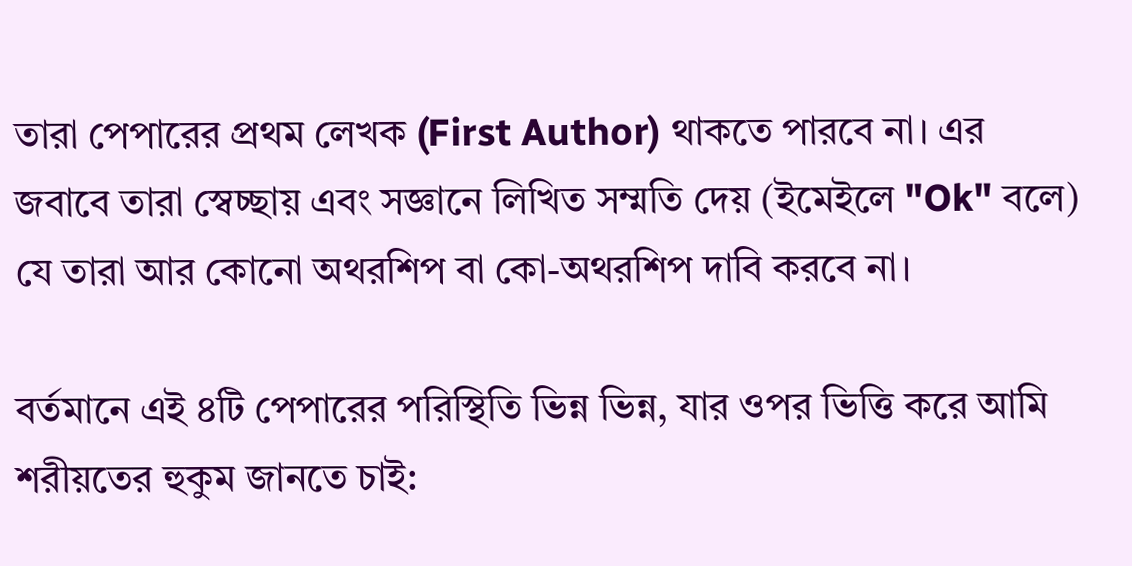তারা পেপারের প্রথম লেখক (First Author) থাকতে পারবে না। এর জবাবে তারা স্বেচ্ছায় এবং সজ্ঞানে লিখিত সম্মতি দেয় (ইমেইলে "Ok" বলে) যে তারা আর কোনো অথরশিপ বা কো-অথরশিপ দাবি করবে না।

বর্তমানে এই ৪টি পেপারের পরিস্থিতি ভিন্ন ভিন্ন, যার ওপর ভিত্তি করে আমি শরীয়তের হুকুম জানতে চাই: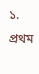১. প্রথম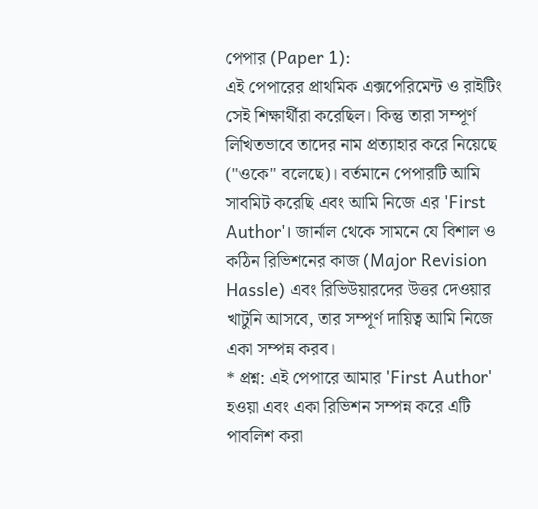পেপার (Paper 1):
এই পেপারের প্রাথমিক এক্সপেরিমেন্ট ও রাইটিং সেই শিক্ষার্থীরা করেছিল। কিন্তু তারা সম্পূর্ণ লিখিতভাবে তাদের নাম প্রত্যাহার করে নিয়েছে ("ওকে" বলেছে)। বর্তমানে পেপারটি আমি সাবমিট করেছি এবং আমি নিজে এর 'First Author'। জার্নাল থেকে সামনে যে বিশাল ও কঠিন রিভিশনের কাজ (Major Revision Hassle) এবং রিভিউয়ারদের উত্তর দেওয়ার খাটুনি আসবে, তার সম্পূর্ণ দায়িত্ব আমি নিজে একা সম্পন্ন করব।
* প্রশ্ন: এই পেপারে আমার 'First Author' হওয়া এবং একা রিভিশন সম্পন্ন করে এটি পাবলিশ করা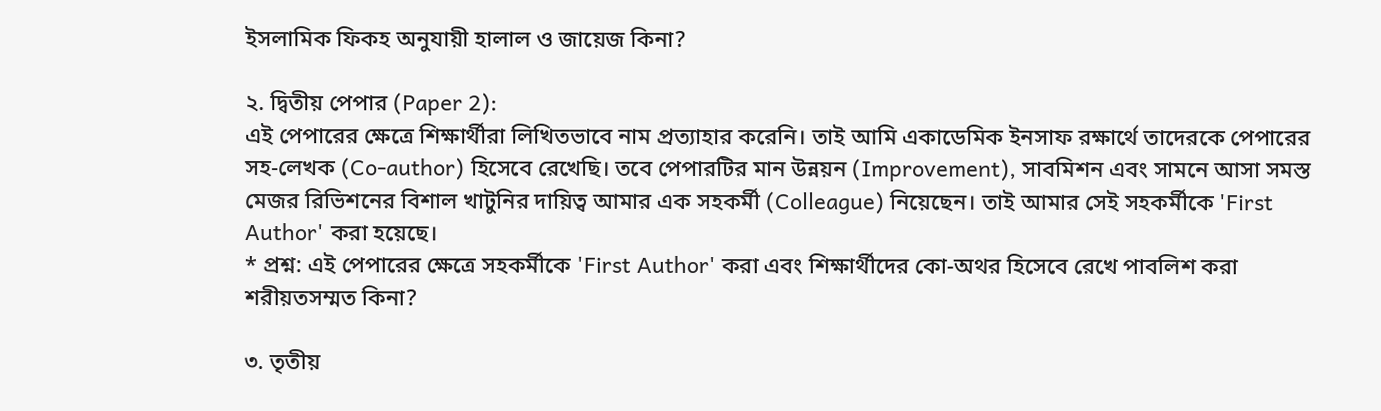ইসলামিক ফিকহ অনুযায়ী হালাল ও জায়েজ কিনা?

২. দ্বিতীয় পেপার (Paper 2):
এই পেপারের ক্ষেত্রে শিক্ষার্থীরা লিখিতভাবে নাম প্রত্যাহার করেনি। তাই আমি একাডেমিক ইনসাফ রক্ষার্থে তাদেরকে পেপারের সহ-লেখক (Co-author) হিসেবে রেখেছি। তবে পেপারটির মান উন্নয়ন (Improvement), সাবমিশন এবং সামনে আসা সমস্ত মেজর রিভিশনের বিশাল খাটুনির দায়িত্ব আমার এক সহকর্মী (Colleague) নিয়েছেন। তাই আমার সেই সহকর্মীকে 'First Author' করা হয়েছে।
* প্রশ্ন: এই পেপারের ক্ষেত্রে সহকর্মীকে 'First Author' করা এবং শিক্ষার্থীদের কো-অথর হিসেবে রেখে পাবলিশ করা শরীয়তসম্মত কিনা?

৩. তৃতীয়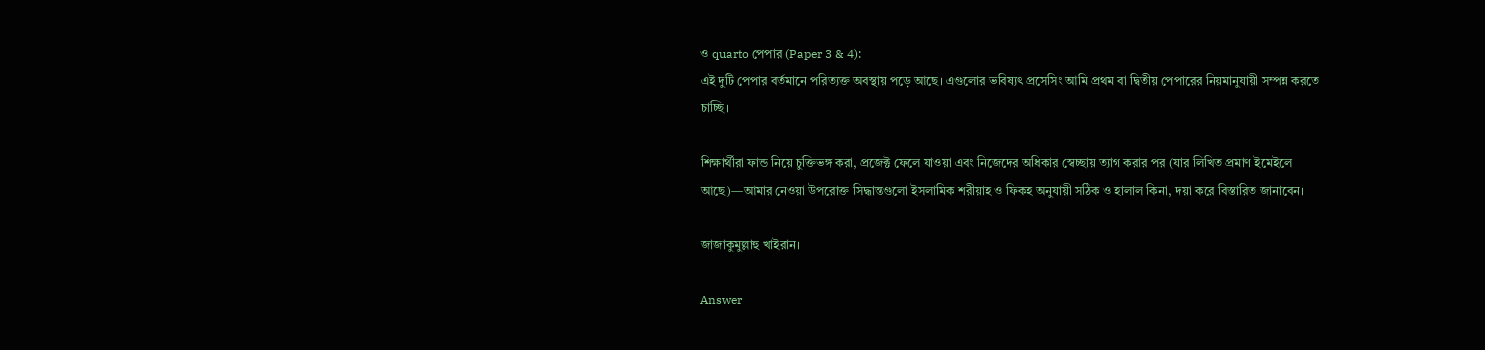ও quarto পেপার (Paper 3 & 4):
এই দুটি পেপার বর্তমানে পরিত্যক্ত অবস্থায় পড়ে আছে। এগুলোর ভবিষ্যৎ প্রসেসিং আমি প্রথম বা দ্বিতীয় পেপারের নিয়মানুযায়ী সম্পন্ন করতে চাচ্ছি।

শিক্ষার্থীরা ফান্ড নিয়ে চুক্তিভঙ্গ করা, প্রজেক্ট ফেলে যাওয়া এবং নিজেদের অধিকার স্বেচ্ছায় ত্যাগ করার পর (যার লিখিত প্রমাণ ইমেইলে আছে)—আমার নেওয়া উপরোক্ত সিদ্ধান্তগুলো ইসলামিক শরীয়াহ ও ফিকহ অনুযায়ী সঠিক ও হালাল কিনা, দয়া করে বিস্তারিত জানাবেন।

জাজাকুমুল্লাহু খাইরান।

Answer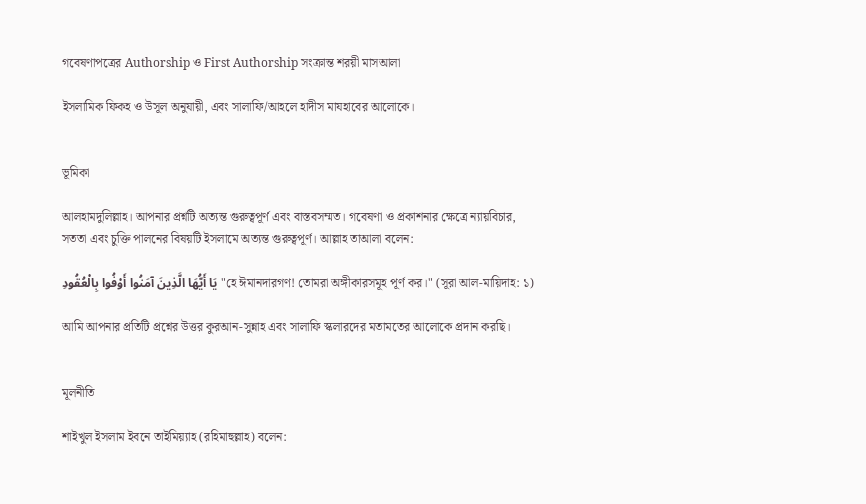গবেষণাপত্রের Authorship ও First Authorship সংক্রান্ত শরয়ী মাসআলা

ইসলামিক ফিকহ ও উসূল অনুযায়ী, এবং সালাফি/আহলে হাদীস মাযহাবের আলোকে।


ভূমিকা

আলহামদুলিল্লাহ। আপনার প্রশ্নটি অত্যন্ত গুরুত্বপূর্ণ এবং বাস্তবসম্মত। গবেষণা ও প্রকাশনার ক্ষেত্রে ন্যায়বিচার, সততা এবং চুক্তি পালনের বিষয়টি ইসলামে অত্যন্ত গুরুত্বপূর্ণ। আল্লাহ তাআলা বলেন:

يَا أَيُّهَا الَّذِينَ آمَنُوا أَوْفُوا بِالْعُقُودِ "হে ঈমানদারগণ! তোমরা অঙ্গীকারসমূহ পূর্ণ কর।" (সূরা আল-মায়িদাহ: ১)

আমি আপনার প্রতিটি প্রশ্নের উত্তর কুরআন-সুন্নাহ এবং সালাফি স্কলারদের মতামতের আলোকে প্রদান করছি।


মূলনীতি

শাইখুল ইসলাম ইবনে তাইমিয়্যাহ (রহিমাহুল্লাহ) বলেন: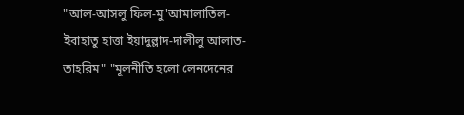"আল-আসলু ফিল-মু'আমালাতিল-ইবাহাতু হাত্তা ইয়াদুল্লাদ-দালীলু আলাত-তাহরিম" "মূলনীতি হলো লেনদেনের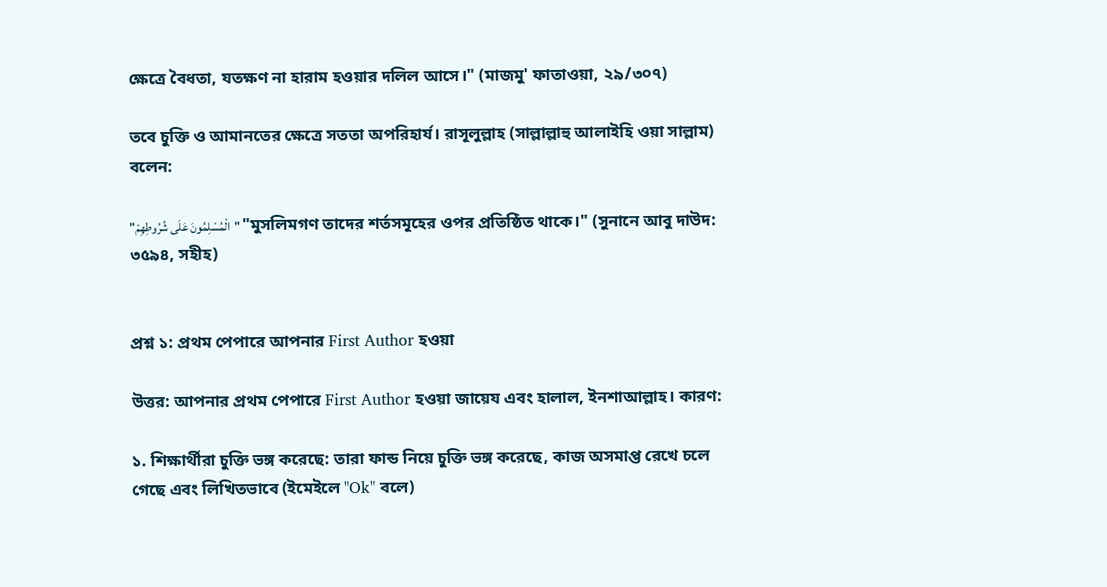ক্ষেত্রে বৈধতা, যতক্ষণ না হারাম হওয়ার দলিল আসে।" (মাজমু' ফাতাওয়া, ২৯/৩০৭)

তবে চুক্তি ও আমানতের ক্ষেত্রে সততা অপরিহার্য। রাসূলুল্লাহ (সাল্লাল্লাহু আলাইহি ওয়া সাল্লাম) বলেন:

"الْمُسْلِمُونَ عَلَى شُرُوطِهِمْ" "মুসলিমগণ তাদের শর্তসমূহের ওপর প্রতিষ্ঠিত থাকে।" (সুনানে আবু দাউদ: ৩৫৯৪, সহীহ)


প্রশ্ন ১: প্রথম পেপারে আপনার First Author হওয়া

উত্তর: আপনার প্রথম পেপারে First Author হওয়া জায়েয এবং হালাল, ইনশাআল্লাহ। কারণ:

১. শিক্ষার্থীরা চুক্তি ভঙ্গ করেছে: তারা ফান্ড নিয়ে চুক্তি ভঙ্গ করেছে, কাজ অসমাপ্ত রেখে চলে গেছে এবং লিখিতভাবে (ইমেইলে "Ok" বলে)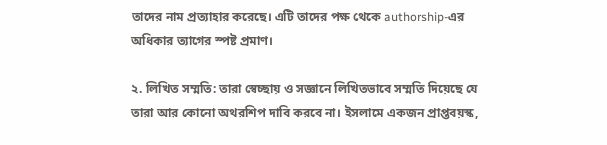তাদের নাম প্রত্যাহার করেছে। এটি তাদের পক্ষ থেকে authorship-এর অধিকার ত্যাগের স্পষ্ট প্রমাণ।

২. লিখিত সম্মতি: তারা স্বেচ্ছায় ও সজ্ঞানে লিখিতভাবে সম্মতি দিয়েছে যে তারা আর কোনো অথরশিপ দাবি করবে না। ইসলামে একজন প্রাপ্তবয়স্ক,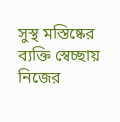সুস্থ মস্তিষ্কের ব্যক্তি স্বেচ্ছায় নিজের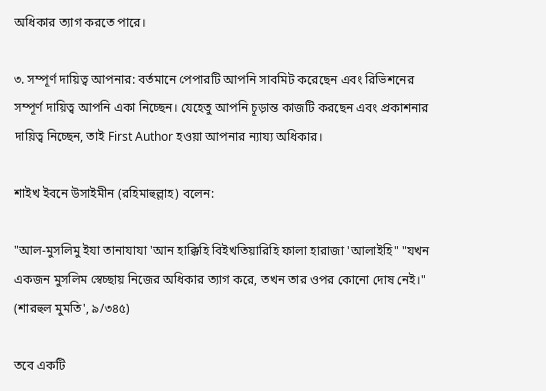অধিকার ত্যাগ করতে পারে।

৩. সম্পূর্ণ দায়িত্ব আপনার: বর্তমানে পেপারটি আপনি সাবমিট করেছেন এবং রিভিশনের সম্পূর্ণ দায়িত্ব আপনি একা নিচ্ছেন। যেহেতু আপনি চূড়ান্ত কাজটি করছেন এবং প্রকাশনার দায়িত্ব নিচ্ছেন, তাই First Author হওয়া আপনার ন্যায্য অধিকার।

শাইখ ইবনে উসাইমীন (রহিমাহুল্লাহ) বলেন:

"আল-মুসলিমু ইযা তানাযাযা 'আন হাক্কিহি বিইখতিয়ারিহি ফালা হারাজা 'আলাইহি" "যখন একজন মুসলিম স্বেচ্ছায় নিজের অধিকার ত্যাগ করে, তখন তার ওপর কোনো দোষ নেই।" (শারহুল মুমতি', ৯/৩৪৫)

তবে একটি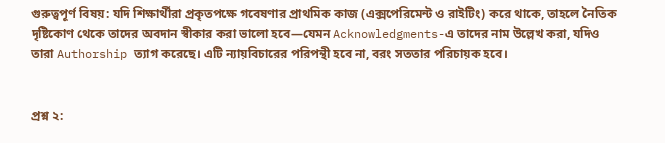গুরুত্বপূর্ণ বিষয়: যদি শিক্ষার্থীরা প্রকৃতপক্ষে গবেষণার প্রাথমিক কাজ (এক্সপেরিমেন্ট ও রাইটিং) করে থাকে, তাহলে নৈতিক দৃষ্টিকোণ থেকে তাদের অবদান স্বীকার করা ভালো হবে—যেমন Acknowledgments-এ তাদের নাম উল্লেখ করা, যদিও তারা Authorship ত্যাগ করেছে। এটি ন্যায়বিচারের পরিপন্থী হবে না, বরং সততার পরিচায়ক হবে।


প্রশ্ন ২: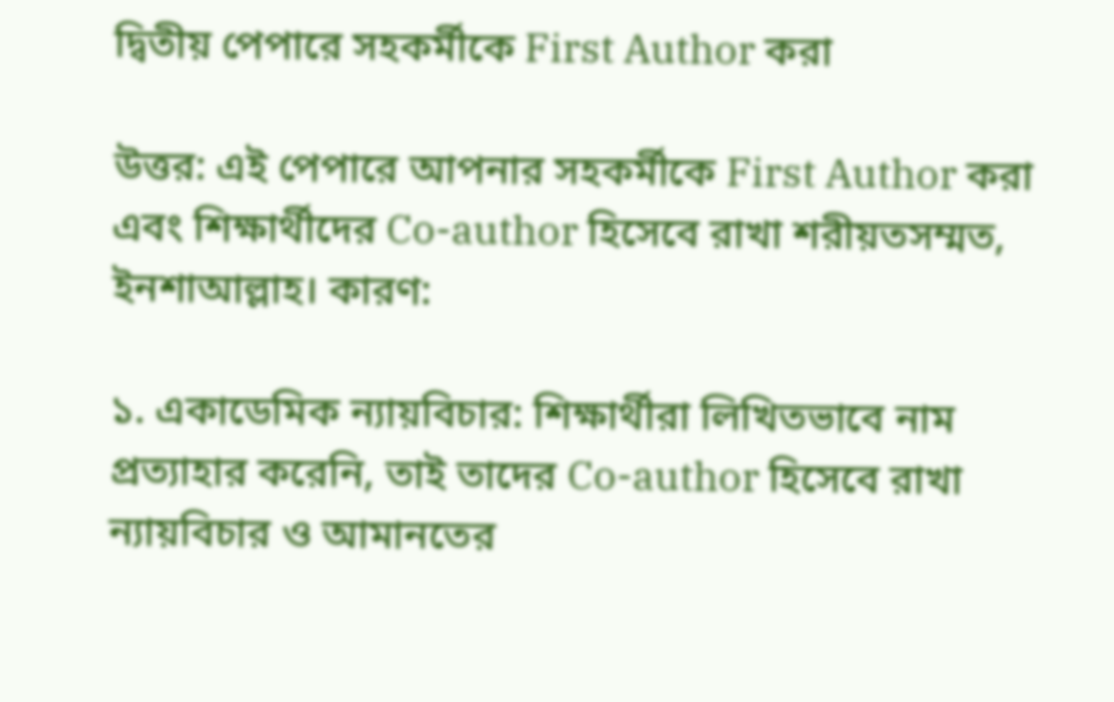দ্বিতীয় পেপারে সহকর্মীকে First Author করা

উত্তর: এই পেপারে আপনার সহকর্মীকে First Author করা এবং শিক্ষার্থীদের Co-author হিসেবে রাখা শরীয়তসম্মত, ইনশাআল্লাহ। কারণ:

১. একাডেমিক ন্যায়বিচার: শিক্ষার্থীরা লিখিতভাবে নাম প্রত্যাহার করেনি, তাই তাদের Co-author হিসেবে রাখা ন্যায়বিচার ও আমানতের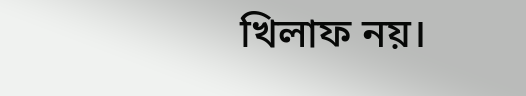খিলাফ নয়।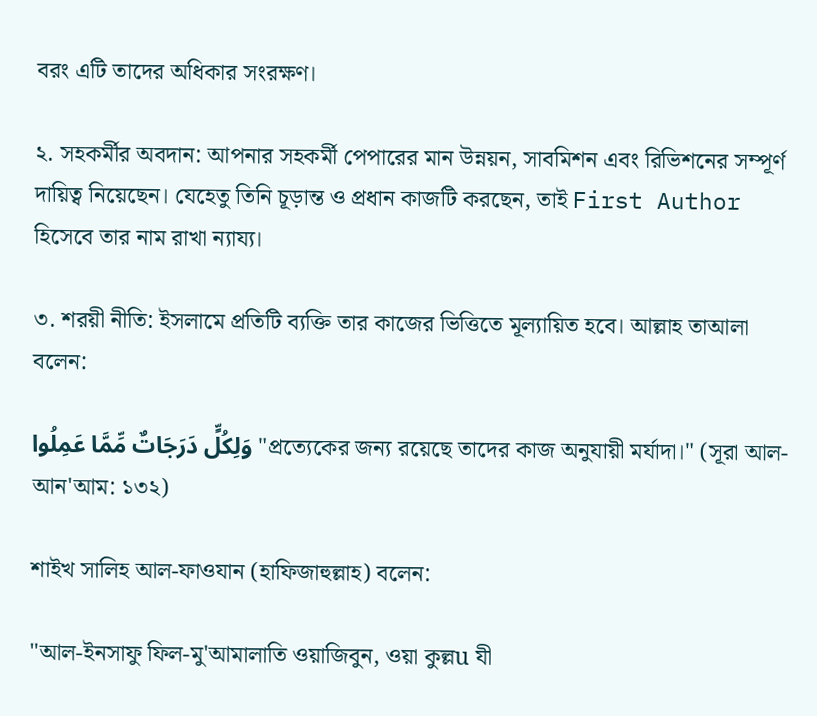বরং এটি তাদের অধিকার সংরক্ষণ।

২. সহকর্মীর অবদান: আপনার সহকর্মী পেপারের মান উন্নয়ন, সাবমিশন এবং রিভিশনের সম্পূর্ণ দায়িত্ব নিয়েছেন। যেহেতু তিনি চূড়ান্ত ও প্রধান কাজটি করছেন, তাই First Author হিসেবে তার নাম রাখা ন্যায্য।

৩. শরয়ী নীতি: ইসলামে প্রতিটি ব্যক্তি তার কাজের ভিত্তিতে মূল্যায়িত হবে। আল্লাহ তাআলা বলেন:

وَلِكُلٍّ دَرَجَاتٌ مِّمَّا عَمِلُوا "প্রত্যেকের জন্য রয়েছে তাদের কাজ অনুযায়ী মর্যাদা।" (সূরা আল-আন'আম: ১৩২)

শাইখ সালিহ আল-ফাওযান (হাফিজাহুল্লাহ) বলেন:

"আল-ইনসাফু ফিল-মু'আমালাতি ওয়াজিবুন, ওয়া কুল্লu যী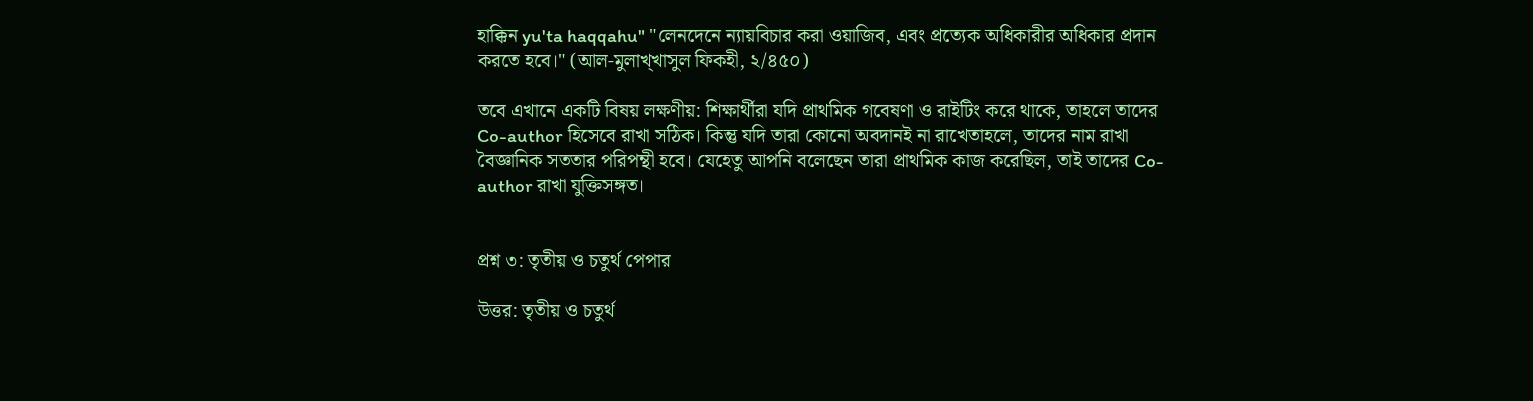হাক্কিন yu'ta haqqahu" "লেনদেনে ন্যায়বিচার করা ওয়াজিব, এবং প্রত্যেক অধিকারীর অধিকার প্রদান করতে হবে।" (আল-মুলাখ্খাসুল ফিকহী, ২/৪৫০)

তবে এখানে একটি বিষয় লক্ষণীয়: শিক্ষার্থীরা যদি প্রাথমিক গবেষণা ও রাইটিং করে থাকে, তাহলে তাদের Co-author হিসেবে রাখা সঠিক। কিন্তু যদি তারা কোনো অবদানই না রাখেতাহলে, তাদের নাম রাখা বৈজ্ঞানিক সততার পরিপন্থী হবে। যেহেতু আপনি বলেছেন তারা প্রাথমিক কাজ করেছিল, তাই তাদের Co-author রাখা যুক্তিসঙ্গত।


প্রশ্ন ৩: তৃতীয় ও চতুর্থ পেপার

উত্তর: তৃতীয় ও চতুর্থ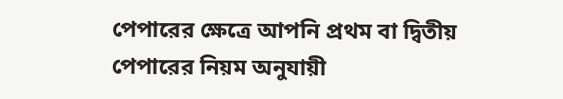পেপারের ক্ষেত্রে আপনি প্রথম বা দ্বিতীয় পেপারের নিয়ম অনুযায়ী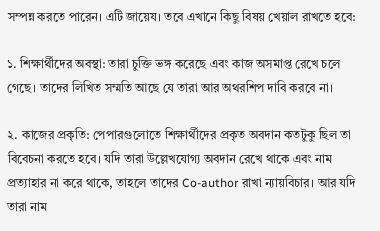সম্পন্ন করতে পারেন। এটি জায়েয। তবে এখানে কিছু বিষয় খেয়াল রাখতে হবে:

১. শিক্ষার্থীদের অবস্থা: তারা চুক্তি ভঙ্গ করেছে এবং কাজ অসমাপ্ত রেখে চলে গেছে। তাদের লিখিত সম্মতি আছে যে তারা আর অথরশিপ দাবি করবে না।

২. কাজের প্রকৃতি: পেপারগুলোতে শিক্ষার্থীদের প্রকৃত অবদান কতটুকু ছিল তা বিবেচনা করতে হবে। যদি তারা উল্লেখযোগ্য অবদান রেখে থাকে এবং নাম প্রত্যাহার না করে থাকে, তাহলে তাদের Co-author রাখা ন্যায়বিচার। আর যদি তারা নাম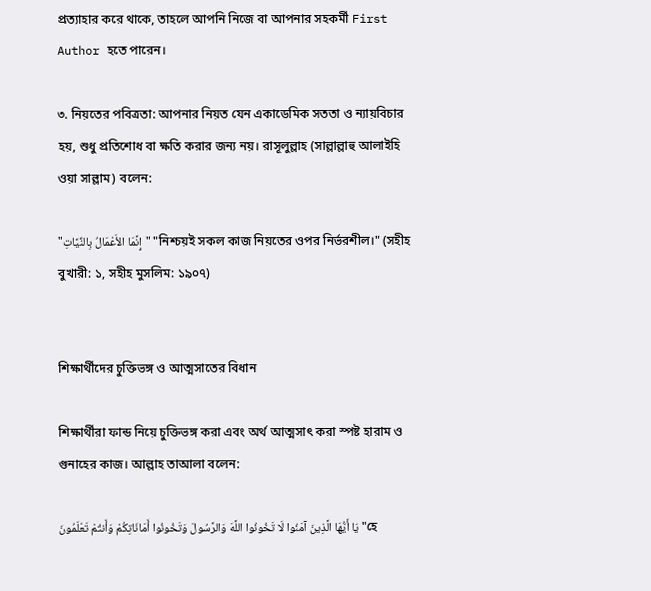প্রত্যাহার করে থাকে, তাহলে আপনি নিজে বা আপনার সহকর্মী First Author হতে পারেন।

৩. নিয়তের পবিত্রতা: আপনার নিয়ত যেন একাডেমিক সততা ও ন্যায়বিচার হয়, শুধু প্রতিশোধ বা ক্ষতি করার জন্য নয়। রাসূলুল্লাহ (সাল্লাল্লাহু আলাইহি ওয়া সাল্লাম) বলেন:

"إِنَّمَا الأَعْمَالُ بِالنِّيَّاتِ" "নিশ্চয়ই সকল কাজ নিয়তের ওপর নির্ভরশীল।" (সহীহ বুখারী: ১, সহীহ মুসলিম: ১৯০৭)


শিক্ষার্থীদের চুক্তিভঙ্গ ও আত্মসাতের বিধান

শিক্ষার্থীরা ফান্ড নিয়ে চুক্তিভঙ্গ করা এবং অর্থ আত্মসাৎ করা স্পষ্ট হারাম ও গুনাহের কাজ। আল্লাহ তাআলা বলেন:

يَا أَيُّهَا الَّذِينَ آمَنُوا لَا تَخُونُوا اللَّهَ وَالرَّسُولَ وَتَخُونُوا أَمَانَاتِكُمْ وَأَنتُمْ تَعْلَمُونَ "হে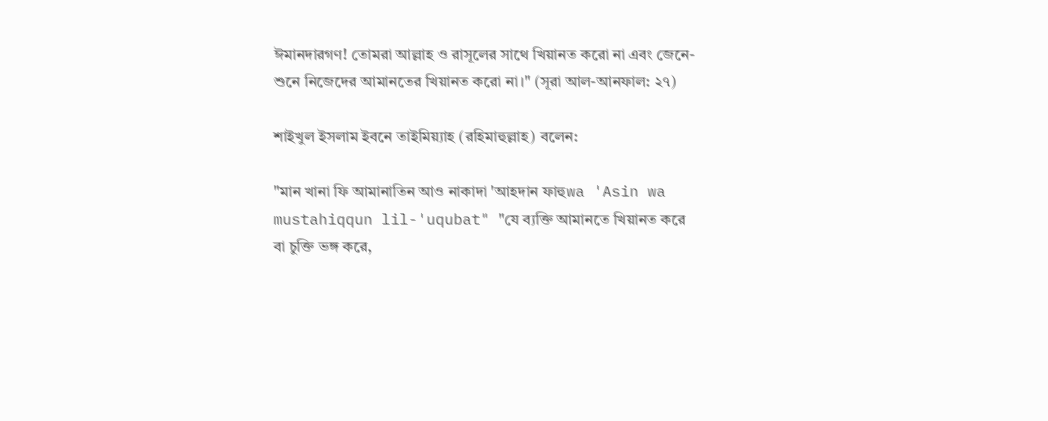ঈমানদারগণ! তোমরা আল্লাহ ও রাসূলের সাথে খিয়ানত করো না এবং জেনে-শুনে নিজেদের আমানতের খিয়ানত করো না।" (সূরা আল-আনফাল: ২৭)

শাইখুল ইসলাম ইবনে তাইমিয়্যাহ (রহিমাহুল্লাহ) বলেন:

"মান খানা ফি আমানাতিন আও নাকাদা 'আহদান ফাহুwa 'Asin wa mustahiqqun lil-'uqubat" "যে ব্যক্তি আমানতে খিয়ানত করে বা চুক্তি ভঙ্গ করে,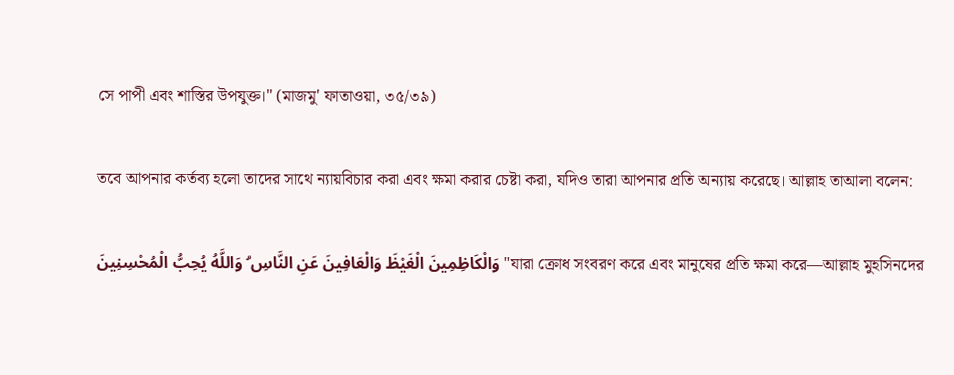সে পাপী এবং শাস্তির উপযুক্ত।" (মাজমু' ফাতাওয়া, ৩৫/৩৯)

তবে আপনার কর্তব্য হলো তাদের সাথে ন্যায়বিচার করা এবং ক্ষমা করার চেষ্টা করা, যদিও তারা আপনার প্রতি অন্যায় করেছে। আল্লাহ তাআলা বলেন:

وَالْكَاظِمِينَ الْغَيْظَ وَالْعَافِينَ عَنِ النَّاسِ ۗ وَاللَّهُ يُحِبُّ الْمُحْسِنِينَ "যারা ক্রোধ সংবরণ করে এবং মানুষের প্রতি ক্ষমা করে—আল্লাহ মুহসিনদের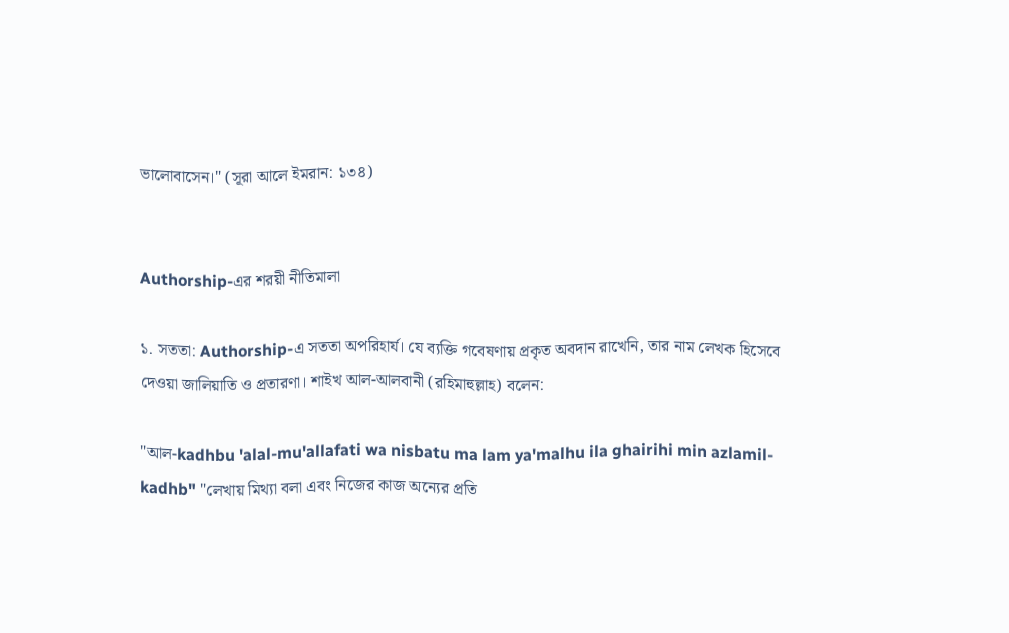ভালোবাসেন।" (সূরা আলে ইমরান: ১৩৪)


Authorship-এর শরয়ী নীতিমালা

১. সততা: Authorship-এ সততা অপরিহার্য। যে ব্যক্তি গবেষণায় প্রকৃত অবদান রাখেনি, তার নাম লেখক হিসেবে দেওয়া জালিয়াতি ও প্রতারণা। শাইখ আল-আলবানী (রহিমাহুল্লাহ) বলেন:

"আল-kadhbu 'alal-mu'allafati wa nisbatu ma lam ya'malhu ila ghairihi min azlamil-kadhb" "লেখায় মিথ্যা বলা এবং নিজের কাজ অন্যের প্রতি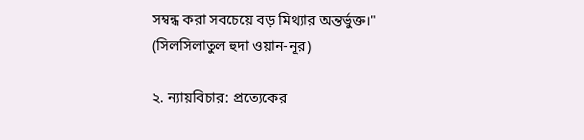সম্বন্ধ করা সবচেয়ে বড় মিথ্যার অন্তর্ভুক্ত।" (সিলসিলাতুল হুদা ওয়ান-নূর)

২. ন্যায়বিচার: প্রত্যেকের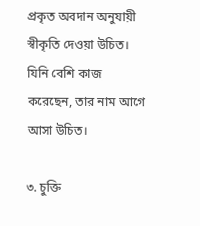প্রকৃত অবদান অনুযায়ী স্বীকৃতি দেওয়া উচিত। যিনি বেশি কাজ করেছেন, তার নাম আগে আসা উচিত।

৩. চুক্তি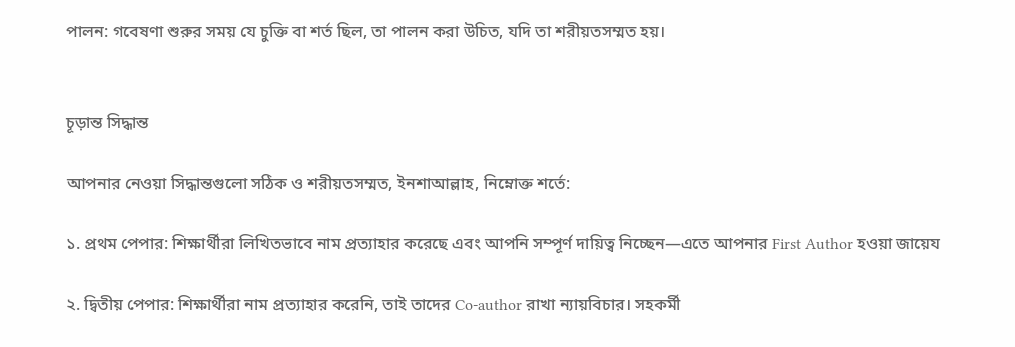পালন: গবেষণা শুরুর সময় যে চুক্তি বা শর্ত ছিল, তা পালন করা উচিত, যদি তা শরীয়তসম্মত হয়।


চূড়ান্ত সিদ্ধান্ত

আপনার নেওয়া সিদ্ধান্তগুলো সঠিক ও শরীয়তসম্মত, ইনশাআল্লাহ, নিম্নোক্ত শর্তে:

১. প্রথম পেপার: শিক্ষার্থীরা লিখিতভাবে নাম প্রত্যাহার করেছে এবং আপনি সম্পূর্ণ দায়িত্ব নিচ্ছেন—এতে আপনার First Author হওয়া জায়েয

২. দ্বিতীয় পেপার: শিক্ষার্থীরা নাম প্রত্যাহার করেনি, তাই তাদের Co-author রাখা ন্যায়বিচার। সহকর্মী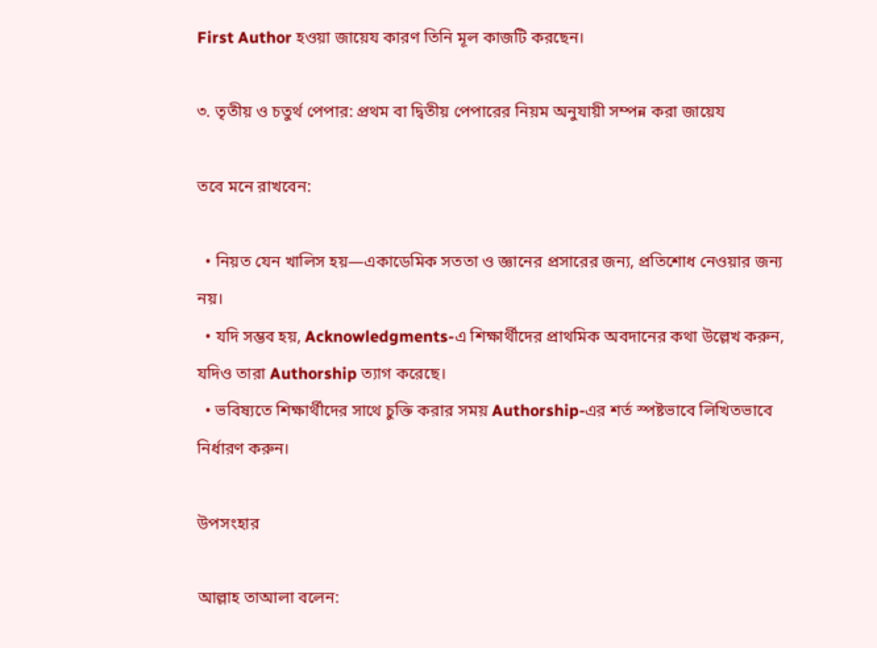First Author হওয়া জায়েয কারণ তিনি মূল কাজটি করছেন।

৩. তৃতীয় ও চতুর্থ পেপার: প্রথম বা দ্বিতীয় পেপারের নিয়ম অনুযায়ী সম্পন্ন করা জায়েয

তবে মনে রাখবেন:

  • নিয়ত যেন খালিস হয়—একাডেমিক সততা ও জ্ঞানের প্রসারের জন্য, প্রতিশোধ নেওয়ার জন্য নয়।
  • যদি সম্ভব হয়, Acknowledgments-এ শিক্ষার্থীদের প্রাথমিক অবদানের কথা উল্লেখ করুন, যদিও তারা Authorship ত্যাগ করেছে।
  • ভবিষ্যতে শিক্ষার্থীদের সাথে চুক্তি করার সময় Authorship-এর শর্ত স্পষ্টভাবে লিখিতভাবে নির্ধারণ করুন।

উপসংহার

আল্লাহ তাআলা বলেন: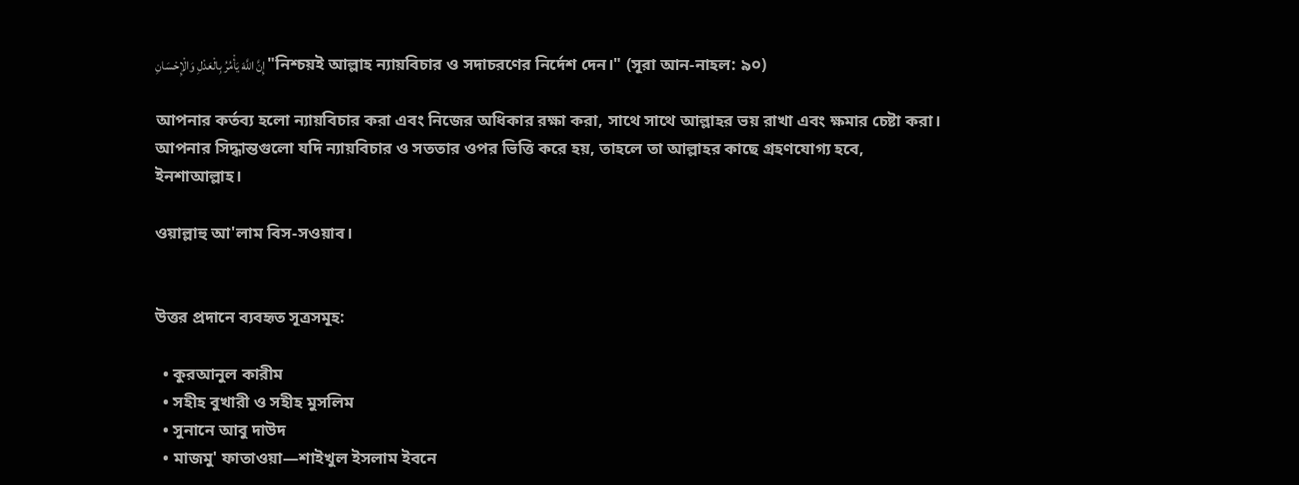إِنَّ اللَّهَ يَأْمُرُ بِالْعَدْلِ وَالْإِحْسَانِ "নিশ্চয়ই আল্লাহ ন্যায়বিচার ও সদাচরণের নির্দেশ দেন।" (সূরা আন-নাহল: ৯০)

আপনার কর্তব্য হলো ন্যায়বিচার করা এবং নিজের অধিকার রক্ষা করা, সাথে সাথে আল্লাহর ভয় রাখা এবং ক্ষমার চেষ্টা করা। আপনার সিদ্ধান্তগুলো যদি ন্যায়বিচার ও সততার ওপর ভিত্তি করে হয়, তাহলে তা আল্লাহর কাছে গ্রহণযোগ্য হবে, ইনশাআল্লাহ।

ওয়াল্লাহু আ'লাম বিস-সওয়াব।


উত্তর প্রদানে ব্যবহৃত সূত্রসমূহ:

  • কুরআনুল কারীম
  • সহীহ বুখারী ও সহীহ মুসলিম
  • সুনানে আবু দাউদ
  • মাজমু' ফাতাওয়া—শাইখুল ইসলাম ইবনে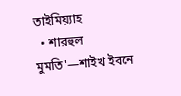তাইমিয়্যাহ
  • শারহুল মুমতি'—শাইখ ইবনে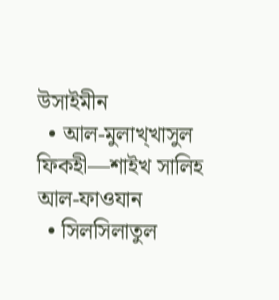উসাইমীন
  • আল-মুলাখ্খাসুল ফিকহী—শাইখ সালিহ আল-ফাওযান
  • সিলসিলাতুল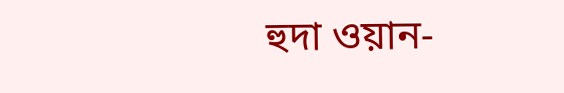হুদা ওয়ান-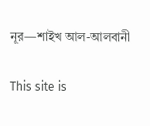নূর—শাইখ আল-আলবানী

This site is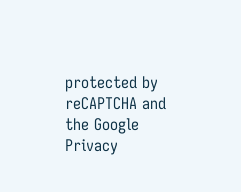protected by reCAPTCHA and the Google Privacy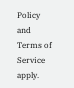Policy and Terms of Service apply.